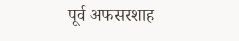पूर्व अफसरशाह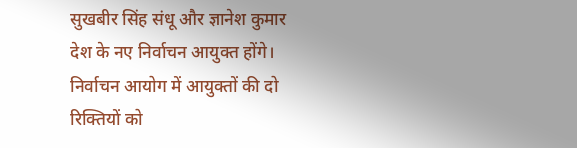सुखबीर सिंह संधू और ज्ञानेश कुमार देश के नए निर्वाचन आयुक्त होंगे। निर्वाचन आयोग में आयुक्तों की दो रिक्तियों को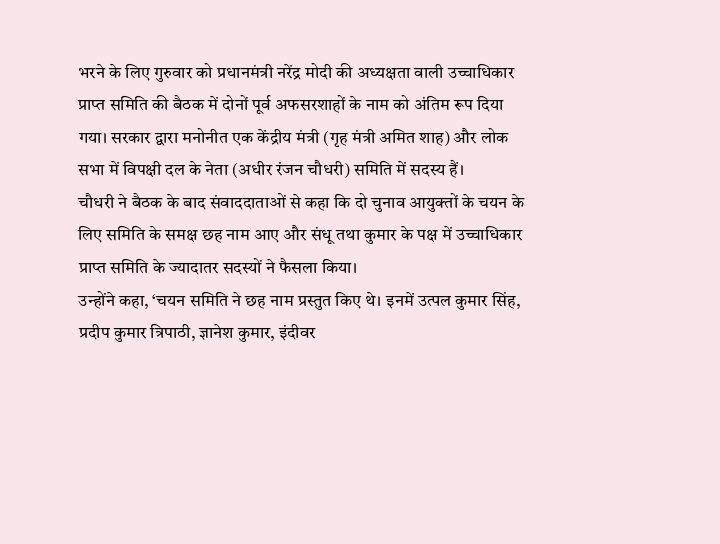भरने के लिए गुरुवार को प्रधानमंत्री नरेंद्र मोदी की अध्यक्षता वाली उच्चाधिकार प्राप्त समिति की बैठक में दोनों पूर्व अफसरशाहों के नाम को अंतिम रूप दिया गया। सरकार द्वारा मनोनीत एक केंद्रीय मंत्री (गृह मंत्री अमित शाह) और लोक सभा में विपक्षी दल के नेता (अधीर रंजन चौधरी) समिति में सदस्य हैं।
चौधरी ने बैठक के बाद संवाददाताओं से कहा कि दो चुनाव आयुक्तों के चयन के लिए समिति के समक्ष छह नाम आए और संधू तथा कुमार के पक्ष में उच्चाधिकार प्राप्त समिति के ज्यादातर सदस्यों ने फैसला किया।
उन्होंने कहा, ‘चयन समिति ने छह नाम प्रस्तुत किए थे। इनमें उत्पल कुमार सिंह, प्रदीप कुमार त्रिपाठी, ज्ञानेश कुमार, इंदीवर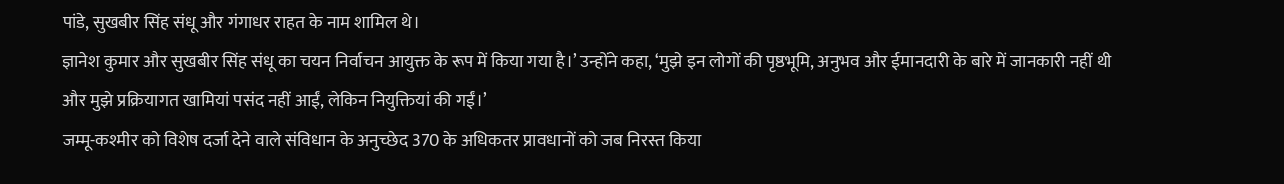पांडे, सुखबीर सिंह संधू और गंगाधर राहत के नाम शामिल थे।
ज्ञानेश कुमार और सुखबीर सिंह संधू का चयन निर्वाचन आयुक्त के रूप में किया गया है।’ उन्होंने कहा, ‘मुझे इन लोगों की पृष्ठभूमि, अनुभव और ईमानदारी के बारे में जानकारी नहीं थी और मुझे प्रक्रियागत खामियां पसंद नहीं आईं, लेकिन नियुक्तियां की गईं।’
जम्मू-कश्मीर को विशेष दर्जा देने वाले संविधान के अनुच्छेद 370 के अधिकतर प्रावधानों को जब निरस्त किया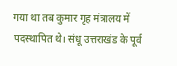गया था तब कुमार गृह मंत्रालय में पदस्थापित थे। संधू उत्तराखंड के पूर्व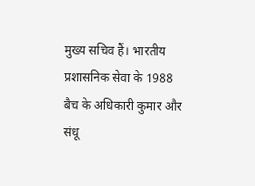मुख्य सचिव हैं। भारतीय प्रशासनिक सेवा के 1988 बैच के अधिकारी कुमार और संधू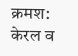क्रमश: केरल व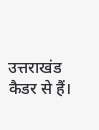उत्तराखंड कैडर से हैं।